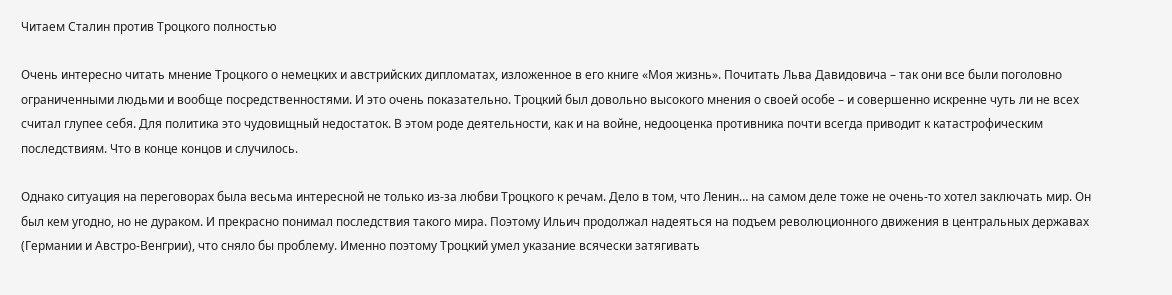Читаем Сталин против Троцкого полностью

Очень интересно читать мнение Троцкого о немецких и австрийских дипломатах, изложенное в его книге «Моя жизнь». Почитать Льва Давидовича – так они все были поголовно ограниченными людьми и вообще посредственностями. И это очень показательно. Троцкий был довольно высокого мнения о своей особе – и совершенно искренне чуть ли не всех считал глупее себя. Для политика это чудовищный недостаток. В этом роде деятельности, как и на войне, недооценка противника почти всегда приводит к катастрофическим последствиям. Что в конце концов и случилось.

Однако ситуация на переговорах была весьма интересной не только из-за любви Троцкого к речам. Дело в том, что Ленин… на самом деле тоже не очень-то хотел заключать мир. Он был кем угодно, но не дураком. И прекрасно понимал последствия такого мира. Поэтому Ильич продолжал надеяться на подъем революционного движения в центральных державах (Германии и Австро-Венгрии), что сняло бы проблему. Именно поэтому Троцкий умел указание всячески затягивать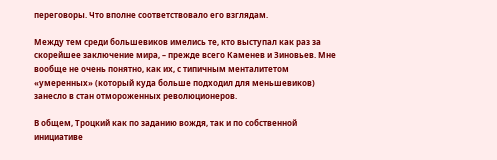переговоры. Что вполне соответствовало его взглядам.

Между тем среди большевиков имелись те, кто выступал как раз за скорейшее заключение мира, – прежде всего Каменев и Зиновьев. Мне вообще не очень понятно, как их, с типичным менталитетом «умеренных» (который куда больше подходил для меньшевиков) занесло в стан отмороженных революционеров.

В общем, Троцкий как по заданию вождя, так и по собственной инициативе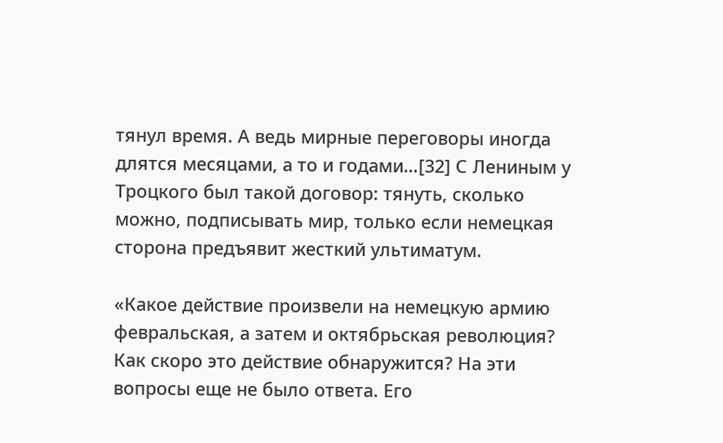тянул время. А ведь мирные переговоры иногда длятся месяцами, а то и годами…[32] С Лениным у Троцкого был такой договор: тянуть, сколько можно, подписывать мир, только если немецкая сторона предъявит жесткий ультиматум.

«Какое действие произвели на немецкую армию февральская, а затем и октябрьская революция? Как скоро это действие обнаружится? На эти вопросы еще не было ответа. Его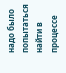надо было попытаться найти в процессе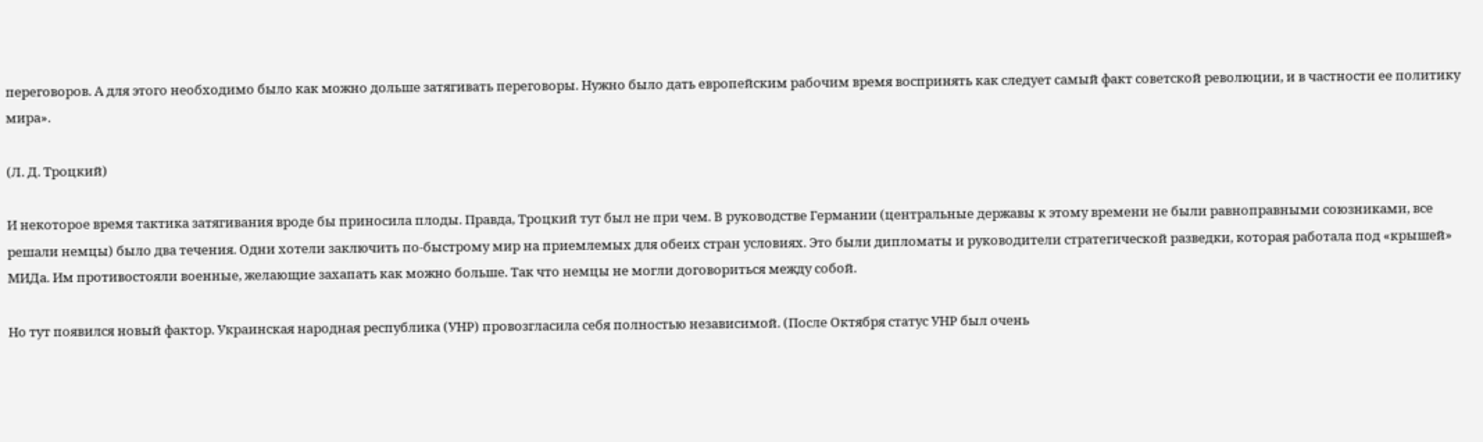переговоров. А для этого необходимо было как можно дольше затягивать переговоры. Нужно было дать европейским рабочим время воспринять как следует самый факт советской революции, и в частности ее политику мира».

(Л. Д. Троцкий)

И некоторое время тактика затягивания вроде бы приносила плоды. Правда, Троцкий тут был не при чем. В руководстве Германии (центральные державы к этому времени не были равноправными союзниками, все решали немцы) было два течения. Одни хотели заключить по-быстрому мир на приемлемых для обеих стран условиях. Это были дипломаты и руководители стратегической разведки, которая работала под «крышей» МИДа. Им противостояли военные, желающие захапать как можно больше. Так что немцы не могли договориться между собой.

Но тут появился новый фактор. Украинская народная республика (УНР) провозгласила себя полностью независимой. (После Октября статус УНР был очень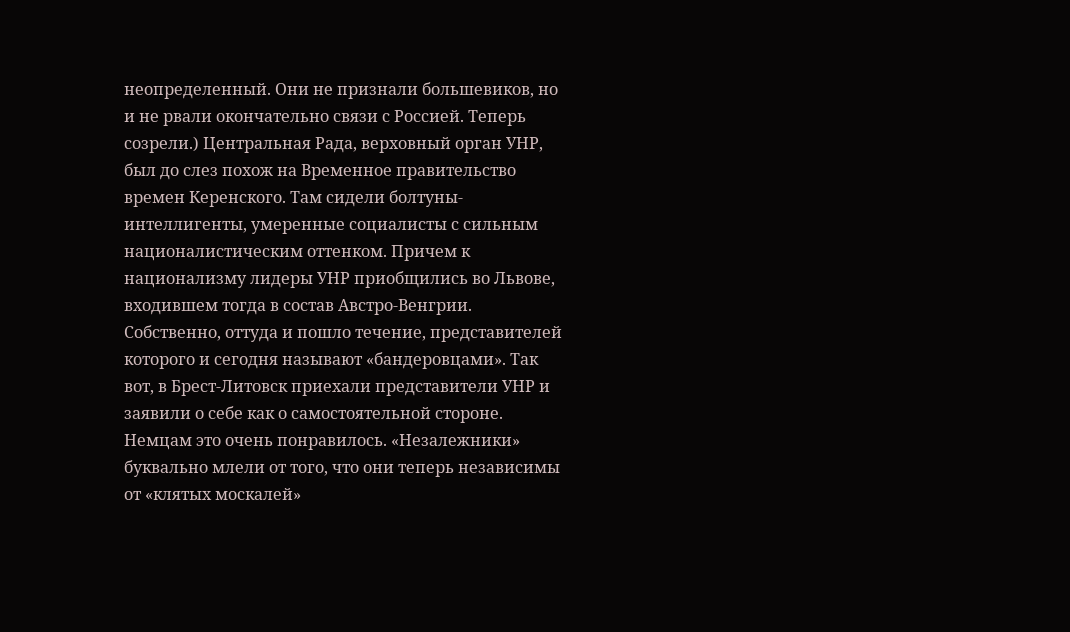неопределенный. Они не признали большевиков, но и не рвали окончательно связи с Россией. Теперь созрели.) Центральная Рада, верховный орган УНР, был до слез похож на Временное правительство времен Керенского. Там сидели болтуны-интеллигенты, умеренные социалисты с сильным националистическим оттенком. Причем к национализму лидеры УНР приобщились во Львове, входившем тогда в состав Австро-Венгрии. Собственно, оттуда и пошло течение, представителей которого и сегодня называют «бандеровцами». Так вот, в Брест-Литовск приехали представители УНР и заявили о себе как о самостоятельной стороне. Немцам это очень понравилось. «Незалежники» буквально млели от того, что они теперь независимы от «клятых москалей»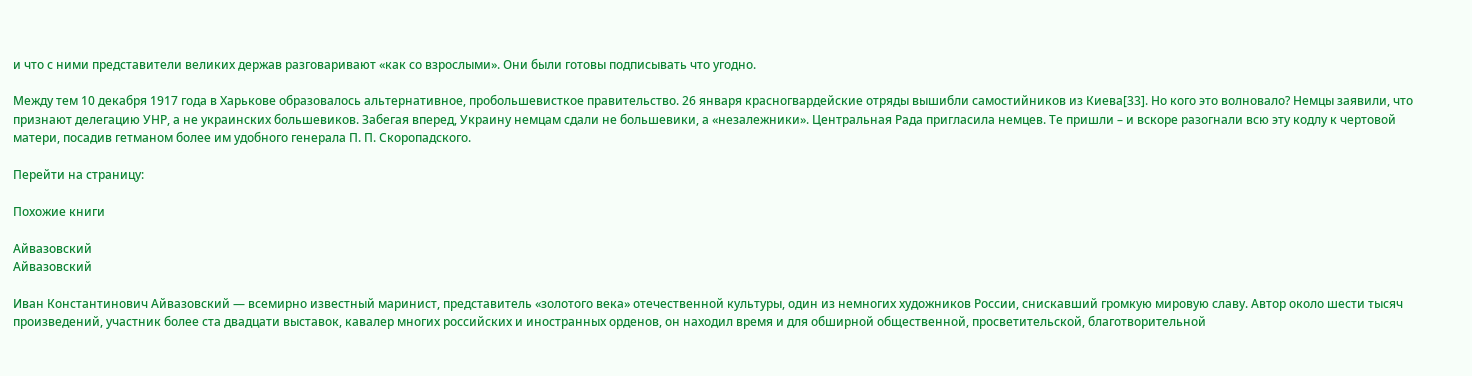и что с ними представители великих держав разговаривают «как со взрослыми». Они были готовы подписывать что угодно.

Между тем 10 декабря 1917 года в Харькове образовалось альтернативное, пробольшевисткое правительство. 26 января красногвардейские отряды вышибли самостийников из Киева[33]. Но кого это волновало? Немцы заявили, что признают делегацию УНР, а не украинских большевиков. Забегая вперед, Украину немцам сдали не большевики, а «незалежники». Центральная Рада пригласила немцев. Те пришли – и вскоре разогнали всю эту кодлу к чертовой матери, посадив гетманом более им удобного генерала П. П. Скоропадского.

Перейти на страницу:

Похожие книги

Айвазовский
Айвазовский

Иван Константинович Айвазовский — всемирно известный маринист, представитель «золотого века» отечественной культуры, один из немногих художников России, снискавший громкую мировую славу. Автор около шести тысяч произведений, участник более ста двадцати выставок, кавалер многих российских и иностранных орденов, он находил время и для обширной общественной, просветительской, благотворительной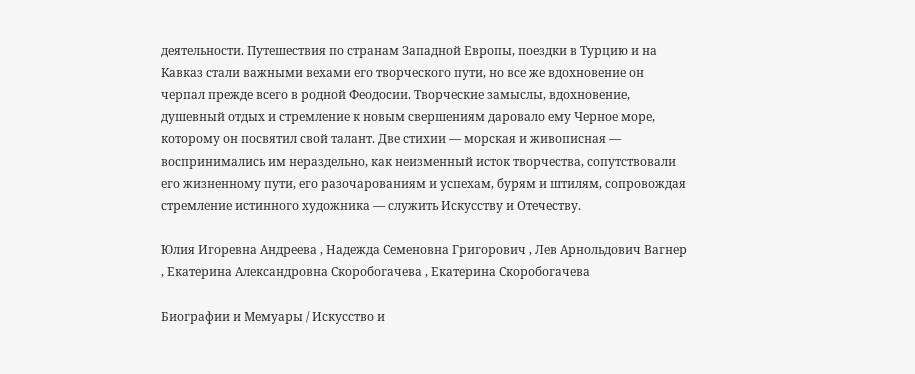деятельности. Путешествия по странам Западной Европы, поездки в Турцию и на Кавказ стали важными вехами его творческого пути, но все же вдохновение он черпал прежде всего в родной Феодосии. Творческие замыслы, вдохновение, душевный отдых и стремление к новым свершениям даровало ему Черное море, которому он посвятил свой талант. Две стихии — морская и живописная — воспринимались им нераздельно, как неизменный исток творчества, сопутствовали его жизненному пути, его разочарованиям и успехам, бурям и штилям, сопровождая стремление истинного художника — служить Искусству и Отечеству.

Юлия Игоревна Андреева , Надежда Семеновна Григорович , Лев Арнольдович Вагнер , Екатерина Александровна Скоробогачева , Екатерина Скоробогачева

Биографии и Мемуары / Искусство и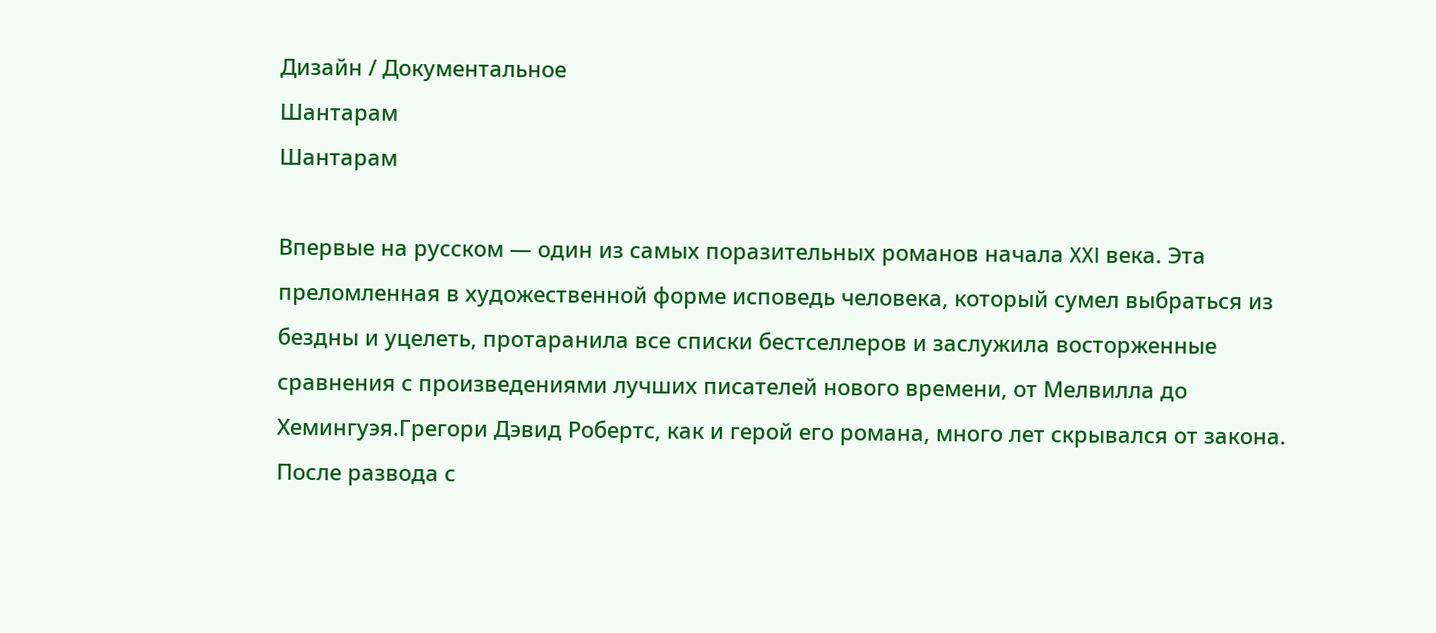Дизайн / Документальное
Шантарам
Шантарам

Впервые на русском — один из самых поразительных романов начала XXI века. Эта преломленная в художественной форме исповедь человека, который сумел выбраться из бездны и уцелеть, протаранила все списки бестселлеров и заслужила восторженные сравнения с произведениями лучших писателей нового времени, от Мелвилла до Хемингуэя.Грегори Дэвид Робертс, как и герой его романа, много лет скрывался от закона. После развода с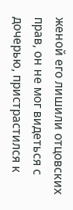женой его лишили отцовских прав, он не мог видеться с дочерью, пристрастился к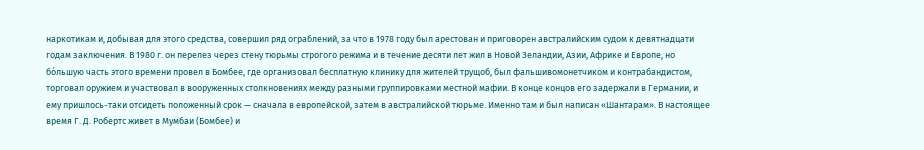наркотикам и, добывая для этого средства, совершил ряд ограблений, за что в 1978 году был арестован и приговорен австралийским судом к девятнадцати годам заключения. В 1980 г. он перелез через стену тюрьмы строгого режима и в течение десяти лет жил в Новой Зеландии, Азии, Африке и Европе, но бόльшую часть этого времени провел в Бомбее, где организовал бесплатную клинику для жителей трущоб, был фальшивомонетчиком и контрабандистом, торговал оружием и участвовал в вооруженных столкновениях между разными группировками местной мафии. В конце концов его задержали в Германии, и ему пришлось-таки отсидеть положенный срок — сначала в европейской, затем в австралийской тюрьме. Именно там и был написан «Шантарам». В настоящее время Г. Д. Робертс живет в Мумбаи (Бомбее) и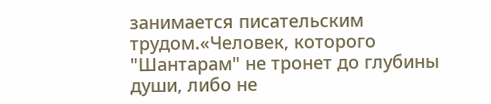занимается писательским трудом.«Человек, которого "Шантарам" не тронет до глубины души, либо не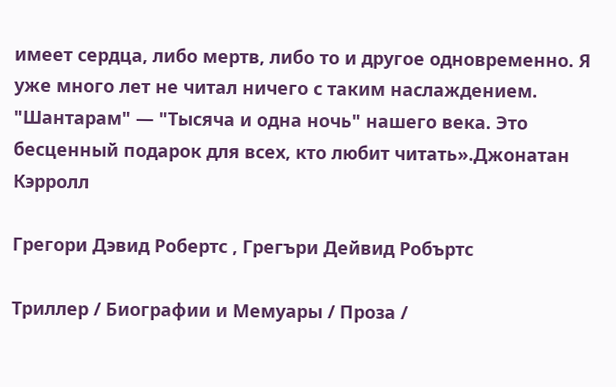имеет сердца, либо мертв, либо то и другое одновременно. Я уже много лет не читал ничего с таким наслаждением. "Шантарам" — "Тысяча и одна ночь" нашего века. Это бесценный подарок для всех, кто любит читать».Джонатан Кэрролл

Грегори Дэвид Робертс , Грегъри Дейвид Робъртс

Триллер / Биографии и Мемуары / Проза /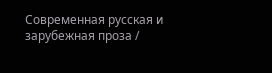Современная русская и зарубежная проза /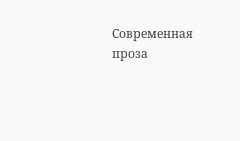Современная проза